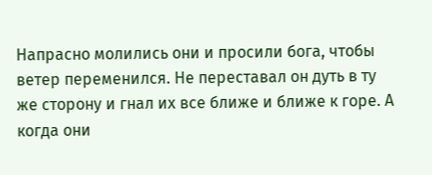Напрасно молились они и просили бога, чтобы ветер переменился. Не переставал он дуть в ту же сторону и гнал их все ближе и ближе к горе. А когда они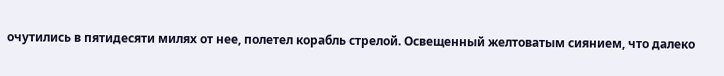очутились в пятидесяти милях от нее, полетел корабль стрелой. Освещенный желтоватым сиянием, что далеко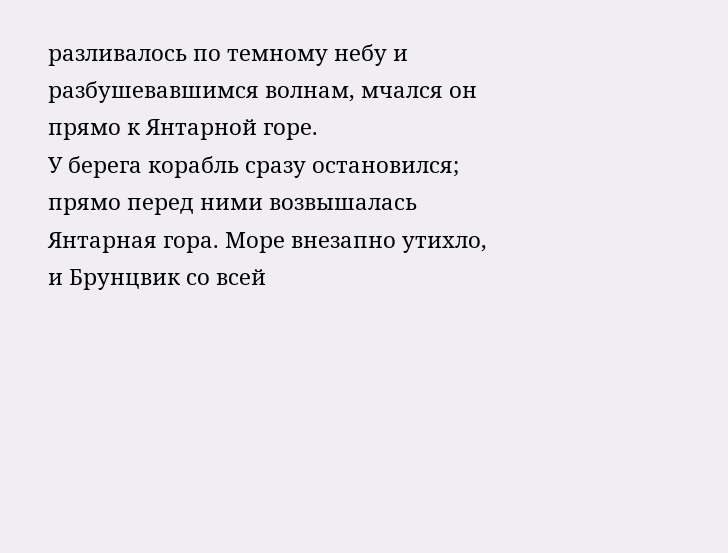разливалось по темному небу и разбушевавшимся волнам, мчался он прямо к Янтарной горе.
У берега корабль сразу остановился; прямо перед ними возвышалась Янтарная гора. Море внезапно утихло, и Брунцвик со всей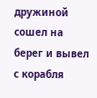дружиной сошел на берег и вывел с корабля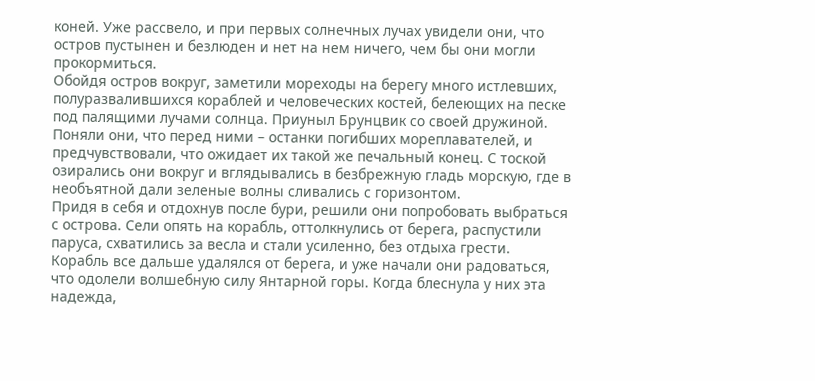коней. Уже рассвело, и при первых солнечных лучах увидели они, что остров пустынен и безлюден и нет на нем ничего, чем бы они могли прокормиться.
Обойдя остров вокруг, заметили мореходы на берегу много истлевших, полуразвалившихся кораблей и человеческих костей, белеющих на песке под палящими лучами солнца. Приуныл Брунцвик со своей дружиной. Поняли они, что перед ними – останки погибших мореплавателей, и предчувствовали, что ожидает их такой же печальный конец. С тоской озирались они вокруг и вглядывались в безбрежную гладь морскую, где в необъятной дали зеленые волны сливались с горизонтом.
Придя в себя и отдохнув после бури, решили они попробовать выбраться с острова. Сели опять на корабль, оттолкнулись от берега, распустили паруса, схватились за весла и стали усиленно, без отдыха грести. Корабль все дальше удалялся от берега, и уже начали они радоваться, что одолели волшебную силу Янтарной горы. Когда блеснула у них эта надежда,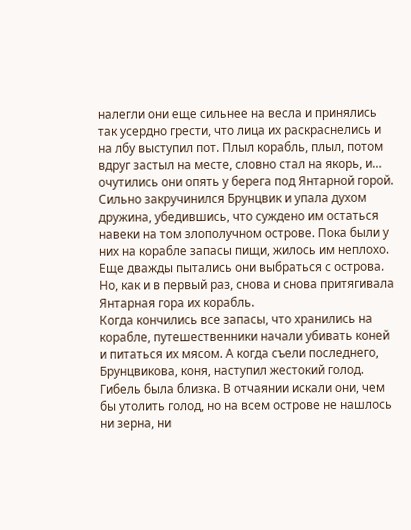налегли они еще сильнее на весла и принялись так усердно грести, что лица их раскраснелись и на лбу выступил пот. Плыл корабль, плыл, потом вдруг застыл на месте, словно стал на якорь, и… очутились они опять у берега под Янтарной горой.
Сильно закручинился Брунцвик и упала духом дружина, убедившись, что суждено им остаться навеки на том злополучном острове. Пока были у них на корабле запасы пищи, жилось им неплохо. Еще дважды пытались они выбраться с острова. Но, как и в первый раз, снова и снова притягивала Янтарная гора их корабль.
Когда кончились все запасы, что хранились на корабле, путешественники начали убивать коней и питаться их мясом. А когда съели последнего, Брунцвикова, коня, наступил жестокий голод. Гибель была близка. В отчаянии искали они, чем бы утолить голод, но на всем острове не нашлось ни зерна, ни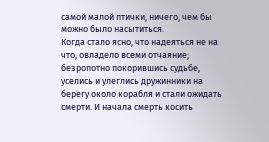самой малой птички, ничего, чем бы можно было насытиться.
Когда стало ясно, что надеяться не на что, овладело всеми отчаяние; безропотно покорившись судьбе, уселись и улеглись дружинники на берегу около корабля и стали ожидать смерти. И начала смерть косить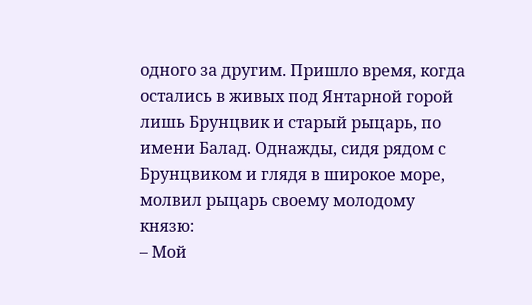одного за другим. Пришло время, когда остались в живых под Янтарной горой лишь Брунцвик и старый рыцарь, по имени Балад. Однажды, сидя рядом с Брунцвиком и глядя в широкое море, молвил рыцарь своему молодому князю:
– Мой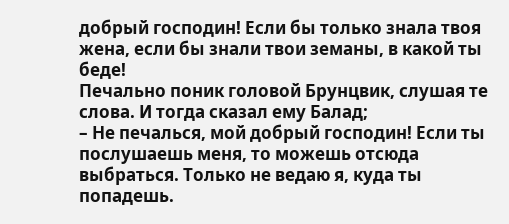добрый господин! Если бы только знала твоя жена, если бы знали твои земаны, в какой ты беде!
Печально поник головой Брунцвик, слушая те слова. И тогда сказал ему Балад;
– Не печалься, мой добрый господин! Если ты послушаешь меня, то можешь отсюда выбраться. Только не ведаю я, куда ты попадешь.